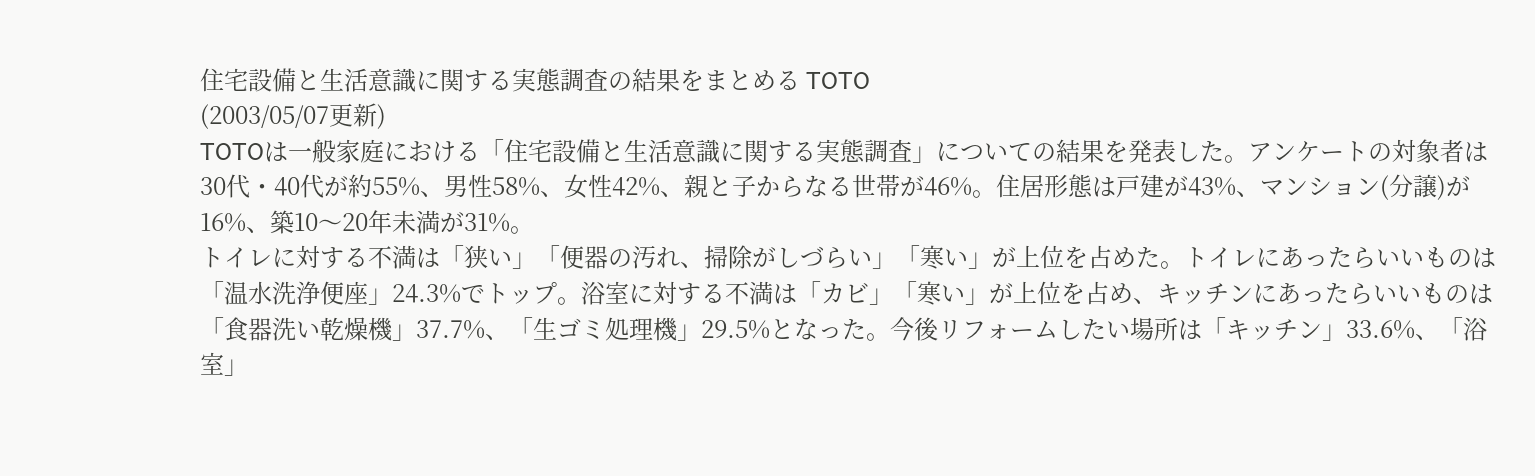住宅設備と生活意識に関する実態調査の結果をまとめる TOTO
(2003/05/07更新)
TOTOは一般家庭における「住宅設備と生活意識に関する実態調査」についての結果を発表した。アンケートの対象者は30代・40代が約55%、男性58%、女性42%、親と子からなる世帯が46%。住居形態は戸建が43%、マンション(分譲)が16%、築10〜20年未満が31%。
トイレに対する不満は「狭い」「便器の汚れ、掃除がしづらい」「寒い」が上位を占めた。トイレにあったらいいものは「温水洗浄便座」24.3%でトップ。浴室に対する不満は「カビ」「寒い」が上位を占め、キッチンにあったらいいものは「食器洗い乾燥機」37.7%、「生ゴミ処理機」29.5%となった。今後リフォームしたい場所は「キッチン」33.6%、「浴室」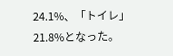24.1%、「トイレ」21.8%となった。